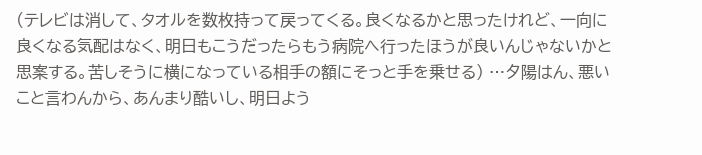(テレビは消して、タオルを数枚持って戻ってくる。良くなるかと思ったけれど、一向に良くなる気配はなく、明日もこうだったらもう病院へ行ったほうが良いんじゃないかと思案する。苦しそうに横になっている相手の額にそっと手を乗せる) …夕陽はん、悪いこと言わんから、あんまり酷いし、明日よう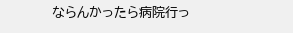ならんかったら病院行っ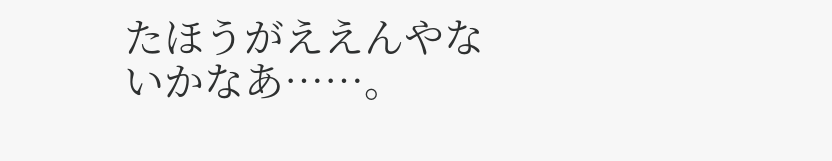たほうがええんやないかなあ……。